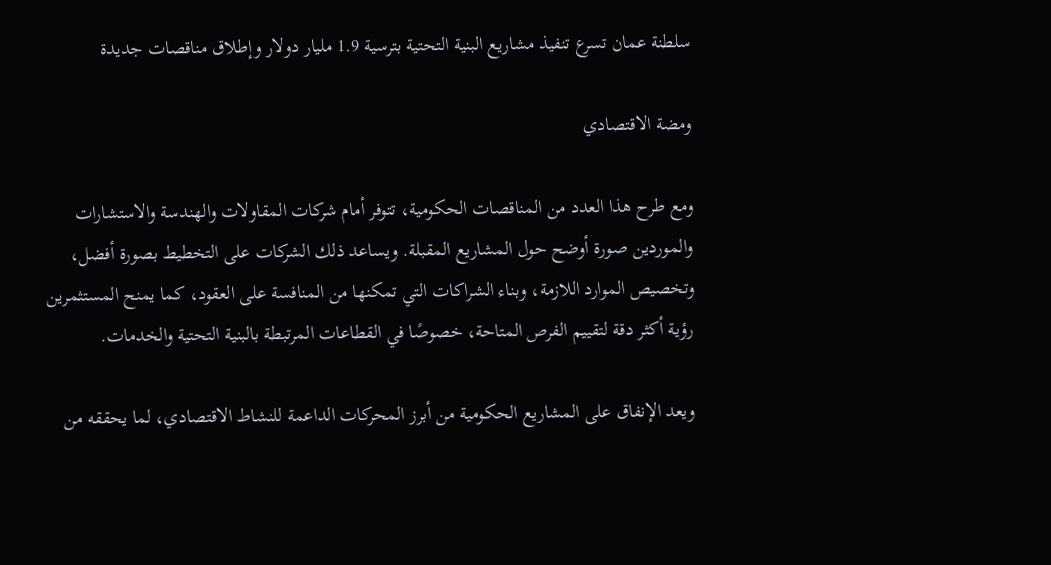سلطنة عمان تسرع تنفيذ مشاريع البنية التحتية بترسية 1.9 مليار دولار وإطلاق مناقصات جديدة

ومضة الاقتصادي

ومع طرح هذا العدد من المناقصات الحكومية، تتوفر أمام شركات المقاولات والهندسة والاستشارات والموردين صورة أوضح حول المشاريع المقبلة. ويساعد ذلك الشركات على التخطيط بصورة أفضل، وتخصيص الموارد اللازمة، وبناء الشراكات التي تمكنها من المنافسة على العقود، كما يمنح المستثمرين رؤية أكثر دقة لتقييم الفرص المتاحة، خصوصًا في القطاعات المرتبطة بالبنية التحتية والخدمات.

ويعد الإنفاق على المشاريع الحكومية من أبرز المحركات الداعمة للنشاط الاقتصادي، لما يحققه من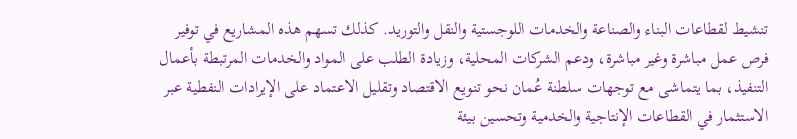تنشيط لقطاعات البناء والصناعة والخدمات اللوجستية والنقل والتوريد. كذلك تسهم هذه المشاريع في توفير فرص عمل مباشرة وغير مباشرة، ودعم الشركات المحلية، وزيادة الطلب على المواد والخدمات المرتبطة بأعمال التنفيذ، بما يتماشى مع توجهات سلطنة عُمان نحو تنويع الاقتصاد وتقليل الاعتماد على الإيرادات النفطية عبر الاستثمار في القطاعات الإنتاجية والخدمية وتحسين بيئة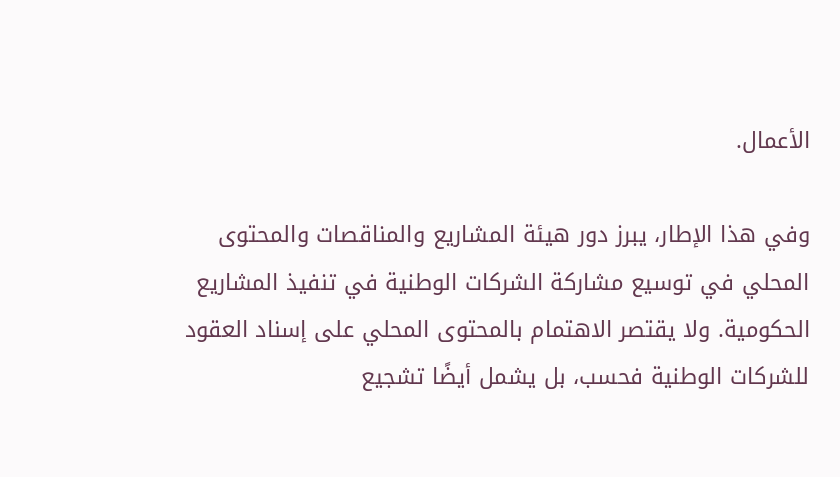الأعمال.

وفي هذا الإطار، يبرز دور هيئة المشاريع والمناقصات والمحتوى المحلي في توسيع مشاركة الشركات الوطنية في تنفيذ المشاريع الحكومية. ولا يقتصر الاهتمام بالمحتوى المحلي على إسناد العقود للشركات الوطنية فحسب، بل يشمل أيضًا تشجيع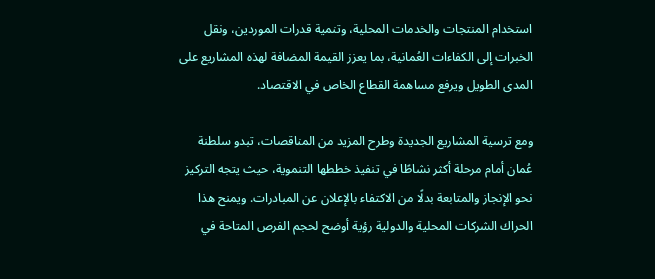استخدام المنتجات والخدمات المحلية، وتنمية قدرات الموردين، ونقل الخبرات إلى الكفاءات العُمانية، بما يعزز القيمة المضافة لهذه المشاريع على المدى الطويل ويرفع مساهمة القطاع الخاص في الاقتصاد.

ومع ترسية المشاريع الجديدة وطرح المزيد من المناقصات، تبدو سلطنة عُمان أمام مرحلة أكثر نشاطًا في تنفيذ خططها التنموية، حيث يتجه التركيز نحو الإنجاز والمتابعة بدلًا من الاكتفاء بالإعلان عن المبادرات. ويمنح هذا الحراك الشركات المحلية والدولية رؤية أوضح لحجم الفرص المتاحة في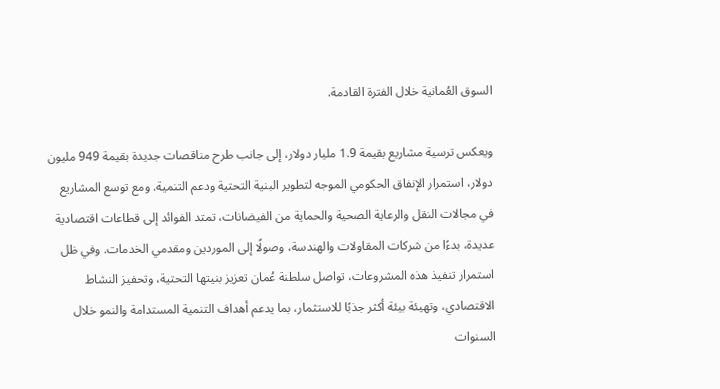السوق العُمانية خلال الفترة القادمة.

ويعكس ترسية مشاريع بقيمة 1.9 مليار دولار، إلى جانب طرح مناقصات جديدة بقيمة 949 مليون دولار، استمرار الإنفاق الحكومي الموجه لتطوير البنية التحتية ودعم التنمية. ومع توسع المشاريع في مجالات النقل والرعاية الصحية والحماية من الفيضانات، تمتد الفوائد إلى قطاعات اقتصادية عديدة، بدءًا من شركات المقاولات والهندسة، وصولًا إلى الموردين ومقدمي الخدمات. وفي ظل استمرار تنفيذ هذه المشروعات، تواصل سلطنة عُمان تعزيز بنيتها التحتية، وتحفيز النشاط الاقتصادي، وتهيئة بيئة أكثر جذبًا للاستثمار، بما يدعم أهداف التنمية المستدامة والنمو خلال السنوات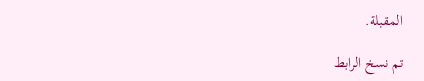المقبلة.

تم نسخ الرابط